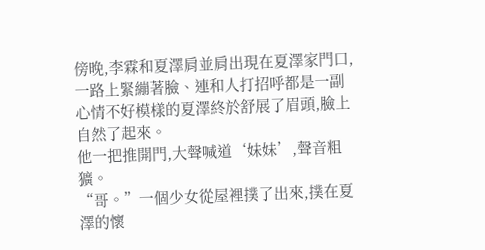傍晚,李霖和夏澤肩並肩出現在夏澤家門口,一路上緊繃著臉、連和人打招呼都是一副心情不好模樣的夏澤終於舒展了眉頭,臉上自然了起來。
他一把推開門,大聲喊道‘妹妹’,聲音粗獷。
“哥。”一個少女從屋裡撲了出來,撲在夏澤的懷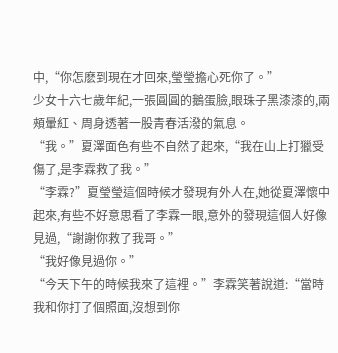中,“你怎麽到現在才回來,瑩瑩擔心死你了。”
少女十六七歲年紀,一張圓圓的鵝蛋臉,眼珠子黑漆漆的,兩頰暈紅、周身透著一股青春活潑的氣息。
“我。”夏澤面色有些不自然了起來,“我在山上打獵受傷了,是李霖救了我。”
“李霖?”夏瑩瑩這個時候才發現有外人在,她從夏澤懷中起來,有些不好意思看了李霖一眼,意外的發現這個人好像見過,“謝謝你救了我哥。”
“我好像見過你。”
“今天下午的時候我來了這裡。”李霖笑著說道:“當時我和你打了個照面,沒想到你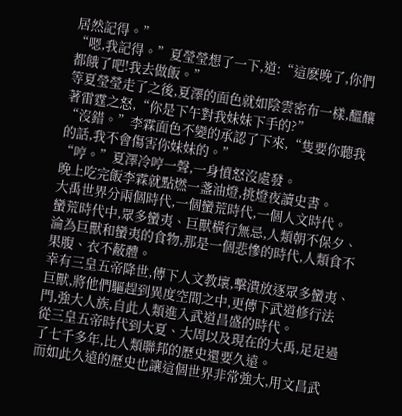居然記得。”
“嗯,我記得。”夏瑩瑩想了一下,道:“這麽晚了,你們都餓了吧!我去做飯。”
等夏瑩瑩走了之後,夏澤的面色就如陰雲密布一樣,醞釀著雷霆之怒,“你是下午對我妹妹下手的?”
“沒錯。”李霖面色不變的承認了下來,“隻要你聽我的話,我不會傷害你妹妹的。”
“哼。”夏澤冷哼一聲,一身憤怒沒處發。
晚上吃完飯李霖就點燃一盞油燈,挑燈夜讀史書。
大禹世界分兩個時代,一個蠻荒時代,一個人文時代。
蠻荒時代中,眾多蠻夷、巨獸橫行無忌,人類朝不保夕、淪為巨獸和蠻夷的食物,那是一個悲慘的時代,人類食不果腹、衣不蔽體。
幸有三皇五帝降世,傳下人文教壞,擊潰放逐眾多蠻夷、巨獸,將他們驅趕到異度空間之中,更傳下武道修行法門,強大人族,自此人類進入武道昌盛的時代。
從三皇五帝時代到大夏、大周以及現在的大禹,足足過了七千多年,比人類聯邦的歷史還要久遠。
而如此久遠的歷史也讓這個世界非常強大,用文昌武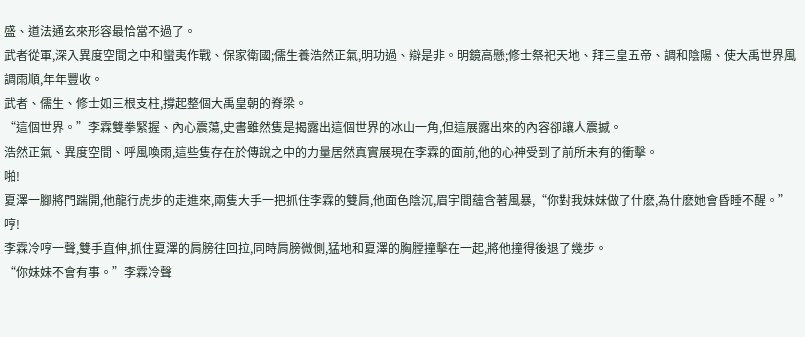盛、道法通玄來形容最恰當不過了。
武者從軍,深入異度空間之中和蠻夷作戰、保家衛國;儒生養浩然正氣,明功過、辯是非。明鏡高懸;修士祭祀天地、拜三皇五帝、調和陰陽、使大禹世界風調雨順,年年豐收。
武者、儒生、修士如三根支柱,撐起整個大禹皇朝的脊梁。
“這個世界。”李霖雙拳緊握、內心震蕩,史書雖然隻是揭露出這個世界的冰山一角,但這展露出來的內容卻讓人震撼。
浩然正氣、異度空間、呼風喚雨,這些隻存在於傳說之中的力量居然真實展現在李霖的面前,他的心神受到了前所未有的衝擊。
啪!
夏澤一腳將門踹開,他龍行虎步的走進來,兩隻大手一把抓住李霖的雙肩,他面色陰沉,眉宇間蘊含著風暴,“你對我妹妹做了什麽,為什麽她會昏睡不醒。”
哼!
李霖冷哼一聲,雙手直伸,抓住夏澤的肩膀往回拉,同時肩膀微側,猛地和夏澤的胸膛撞擊在一起,將他撞得後退了幾步。
“你妹妹不會有事。”李霖冷聲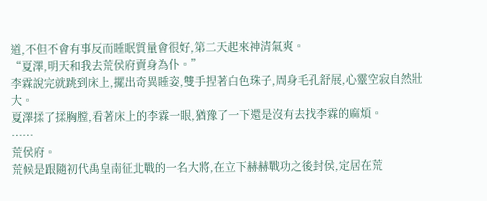道,不但不會有事反而睡眠質量會很好,第二天起來神清氣爽。
“夏澤,明天和我去荒侯府賣身為仆。”
李霖說完就跳到床上,擺出奇異睡姿,雙手捏著白色珠子,周身毛孔舒展,心靈空寂自然壯大。
夏澤揉了揉胸膛,看著床上的李霖一眼,猶豫了一下還是沒有去找李霖的麻煩。
……
荒侯府。
荒候是跟隨初代禹皇南征北戰的一名大將,在立下赫赫戰功之後封侯,定居在荒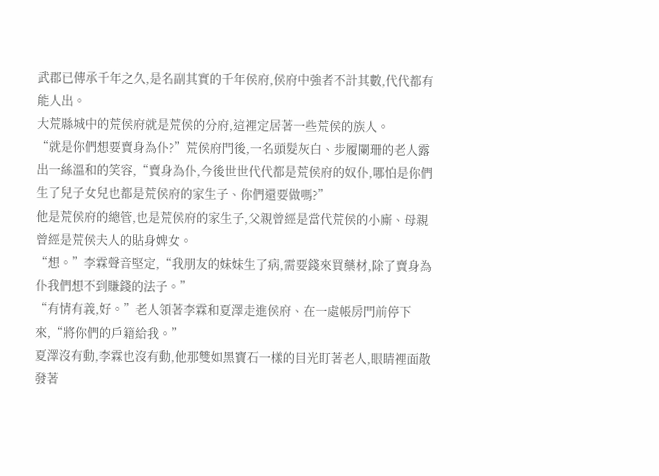武郡已傳承千年之久,是名副其實的千年侯府,侯府中強者不計其數,代代都有能人出。
大荒縣城中的荒侯府就是荒侯的分府,這裡定居著一些荒侯的族人。
“就是你們想要賣身為仆?”荒侯府門後,一名頭髮灰白、步履闌珊的老人露出一絲溫和的笑容,“賣身為仆,今後世世代代都是荒侯府的奴仆,哪怕是你們生了兒子女兒也都是荒侯府的家生子、你們還要做嗎?”
他是荒侯府的總管,也是荒侯府的家生子,父親曾經是當代荒侯的小廝、母親曾經是荒侯夫人的貼身婢女。
“想。”李霖聲音堅定,“我朋友的妹妹生了病,需要錢來買藥材,除了賣身為仆我們想不到賺錢的法子。”
“有情有義,好。”老人領著李霖和夏澤走進侯府、在一處帳房門前停下來,“將你們的戶籍給我。”
夏澤沒有動,李霖也沒有動,他那雙如黑寶石一樣的目光盯著老人,眼睛裡面散發著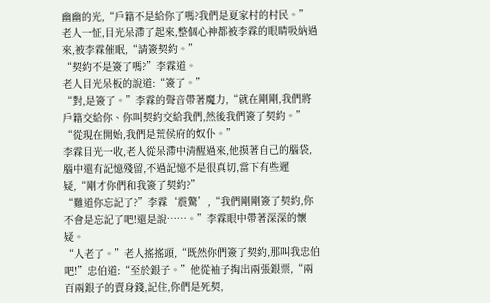幽幽的光,“戶籍不是給你了嗎?我們是夏家村的村民。”
老人一怔,目光呆滯了起來,整個心神都被李霖的眼睛吸納過來,被李霖催眠,“請簽契約。”
“契約不是簽了嗎?”李霖道。
老人目光呆板的說道:“簽了。”
“對,是簽了。”李霖的聲音帶著魔力,“就在剛剛,我們將戶籍交給你、你叫契約交給我們,然後我們簽了契約。”
“從現在開始,我們是荒侯府的奴仆。”
李霖目光一收,老人從呆滯中清醒過來,他摸著自己的腦袋,腦中還有記憶殘留,不過記憶不是很真切,當下有些遲疑,“剛才你們和我簽了契約?”
“難道你忘記了?”李霖‘震驚’,“我們剛剛簽了契約,你不會是忘記了吧!還是說……。”李霖眼中帶著深深的懷疑。
“人老了。”老人搖搖頭,“既然你們簽了契約,那叫我忠伯吧!”忠伯道:“至於銀子。”他從袖子掏出兩張銀票,“兩百兩銀子的賣身錢,記住,你們是死契,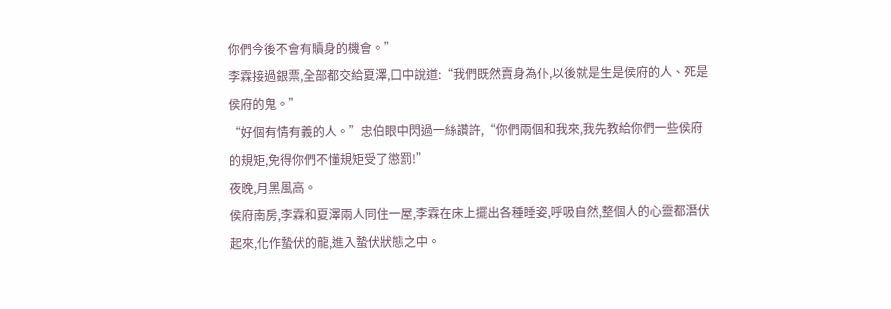你們今後不會有贖身的機會。”
李霖接過銀票,全部都交給夏澤,口中說道:“我們既然賣身為仆,以後就是生是侯府的人、死是侯府的鬼。”
“好個有情有義的人。”忠伯眼中閃過一絲讚許,“你們兩個和我來,我先教給你們一些侯府的規矩,免得你們不懂規矩受了懲罰!”
夜晚,月黑風高。
侯府南房,李霖和夏澤兩人同住一屋,李霖在床上擺出各種睡姿,呼吸自然,整個人的心靈都潛伏起來,化作蟄伏的龍,進入蟄伏狀態之中。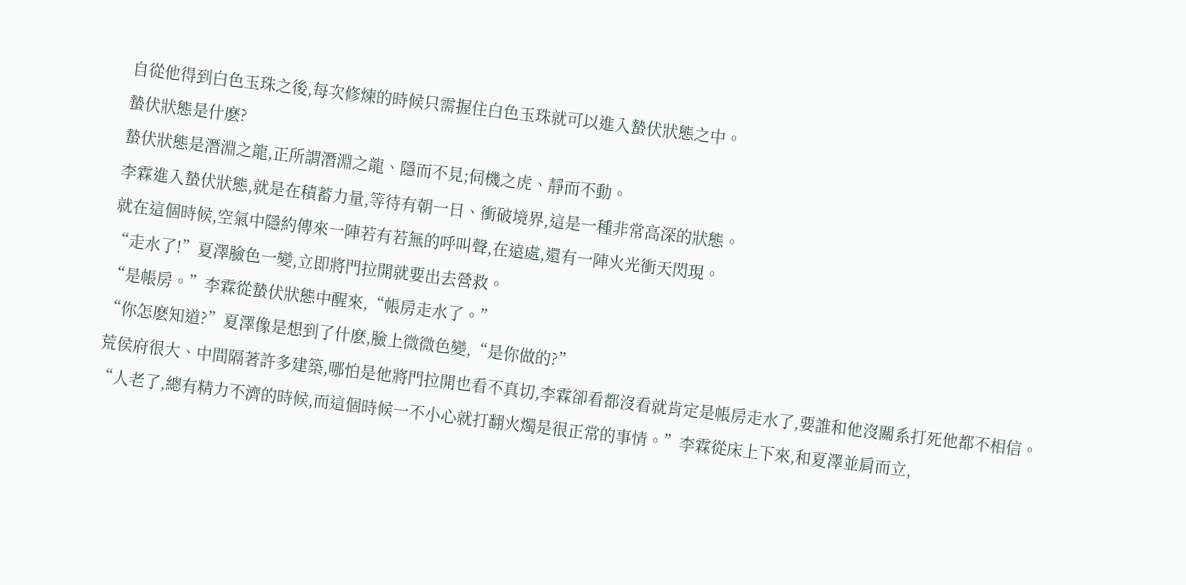自從他得到白色玉珠之後,每次修煉的時候只需握住白色玉珠就可以進入蟄伏狀態之中。
蟄伏狀態是什麽?
蟄伏狀態是潛淵之龍,正所謂潛淵之龍、隱而不見;伺機之虎、靜而不動。
李霖進入蟄伏狀態,就是在積蓄力量,等待有朝一日、衝破境界,這是一種非常高深的狀態。
就在這個時候,空氣中隱約傳來一陣若有若無的呼叫聲,在遠處,還有一陣火光衝天閃現。
“走水了!”夏澤臉色一變,立即將門拉開就要出去營救。
“是帳房。”李霖從蟄伏狀態中醒來,“帳房走水了。”
“你怎麽知道?”夏澤像是想到了什麽,臉上微微色變,“是你做的?”
荒侯府很大、中間隔著許多建築,哪怕是他將門拉開也看不真切,李霖卻看都沒看就肯定是帳房走水了,要誰和他沒關系打死他都不相信。
“人老了,總有精力不濟的時候,而這個時候一不小心就打翻火燭是很正常的事情。”李霖從床上下來,和夏澤並肩而立,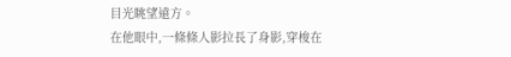目光眺望遠方。
在他眼中,一條條人影拉長了身影,穿梭在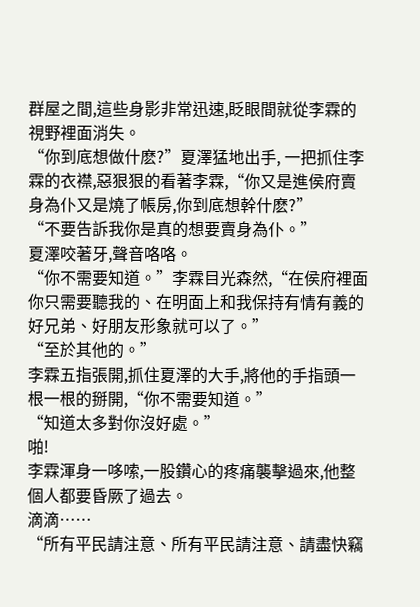群屋之間,這些身影非常迅速,眨眼間就從李霖的視野裡面消失。
“你到底想做什麽?”夏澤猛地出手, 一把抓住李霖的衣襟,惡狠狠的看著李霖,“你又是進侯府賣身為仆又是燒了帳房,你到底想幹什麽?”
“不要告訴我你是真的想要賣身為仆。”
夏澤咬著牙,聲音咯咯。
“你不需要知道。”李霖目光森然,“在侯府裡面你只需要聽我的、在明面上和我保持有情有義的好兄弟、好朋友形象就可以了。”
“至於其他的。”
李霖五指張開,抓住夏澤的大手,將他的手指頭一根一根的掰開,“你不需要知道。”
“知道太多對你沒好處。”
啪!
李霖渾身一哆嗦,一股鑽心的疼痛襲擊過來,他整個人都要昏厥了過去。
滴滴……
“所有平民請注意、所有平民請注意、請盡快竊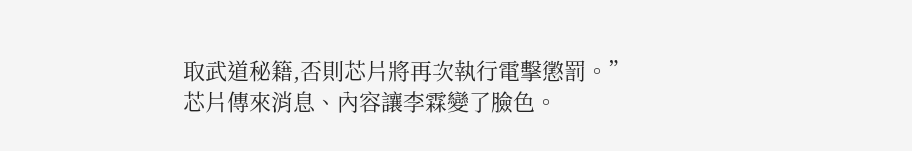取武道秘籍,否則芯片將再次執行電擊懲罰。”
芯片傳來消息、內容讓李霖變了臉色。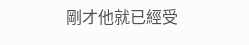剛才他就已經受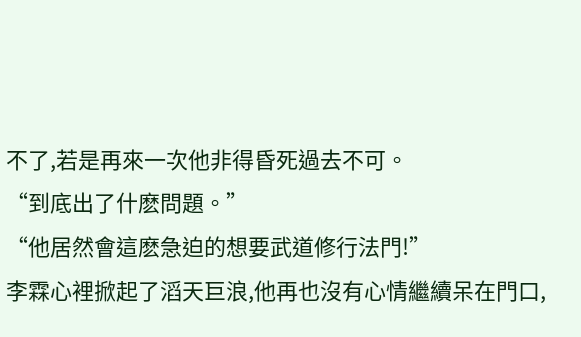不了,若是再來一次他非得昏死過去不可。
“到底出了什麽問題。”
“他居然會這麽急迫的想要武道修行法門!”
李霖心裡掀起了滔天巨浪,他再也沒有心情繼續呆在門口,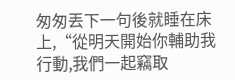匆匆丟下一句後就睡在床上,“從明天開始你輔助我行動,我們一起竊取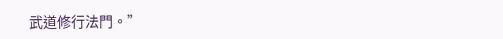武道修行法門。”